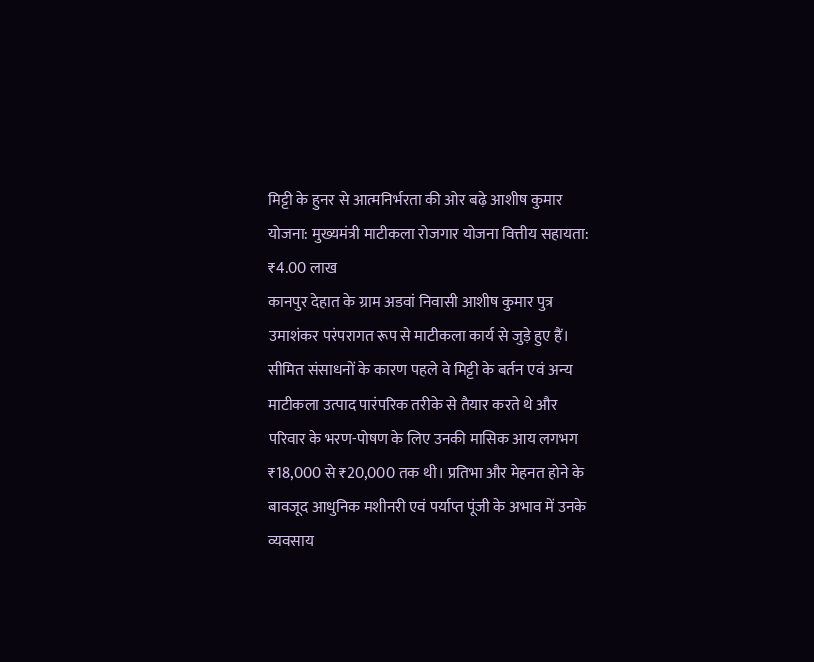मिट्टी के हुनर से आत्मनिर्भरता की ओर बढ़े आशीष कुमार
योजना: मुख्यमंत्री माटीकला रोजगार योजना वित्तीय सहायता: ₹4.00 लाख
कानपुर देहात के ग्राम अडवां निवासी आशीष कुमार पुत्र उमाशंकर परंपरागत रूप से माटीकला कार्य से जुड़े हुए हैं। सीमित संसाधनों के कारण पहले वे मिट्टी के बर्तन एवं अन्य माटीकला उत्पाद पारंपरिक तरीके से तैयार करते थे और परिवार के भरण-पोषण के लिए उनकी मासिक आय लगभग ₹18,000 से ₹20,000 तक थी। प्रतिभा और मेहनत होने के बावजूद आधुनिक मशीनरी एवं पर्याप्त पूंजी के अभाव में उनके व्यवसाय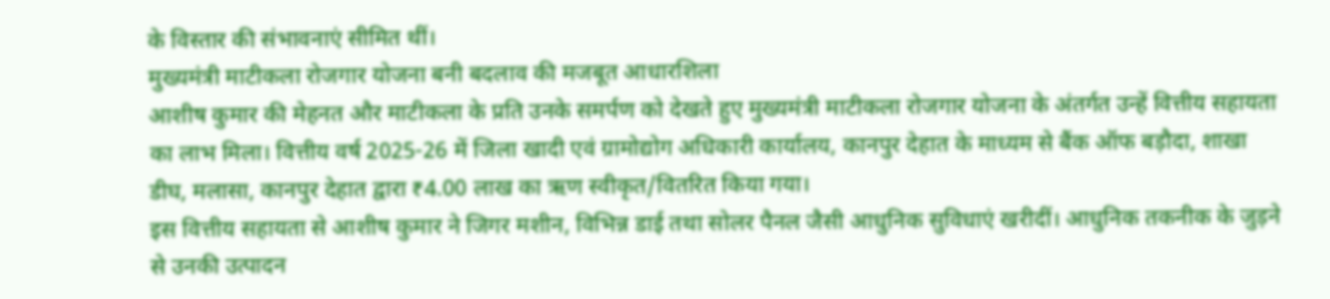के विस्तार की संभावनाएं सीमित थीं।
मुख्यमंत्री माटीकला रोजगार योजना बनी बदलाव की मजबूत आधारशिला
आशीष कुमार की मेहनत और माटीकला के प्रति उनके समर्पण को देखते हुए मुख्यमंत्री माटीकला रोजगार योजना के अंतर्गत उन्हें वित्तीय सहायता का लाभ मिला। वित्तीय वर्ष 2025-26 में जिला खादी एवं ग्रामोद्योग अधिकारी कार्यालय, कानपुर देहात के माध्यम से बैंक ऑफ बड़ौदा, शाखा डीघ, मलासा, कानपुर देहात द्वारा ₹4.00 लाख का ऋण स्वीकृत/वितरित किया गया।
इस वित्तीय सहायता से आशीष कुमार ने जिगर मशीन, विभिन्न डाई तथा सोलर पैनल जैसी आधुनिक सुविधाएं खरीदीं। आधुनिक तकनीक के जुड़ने से उनकी उत्पादन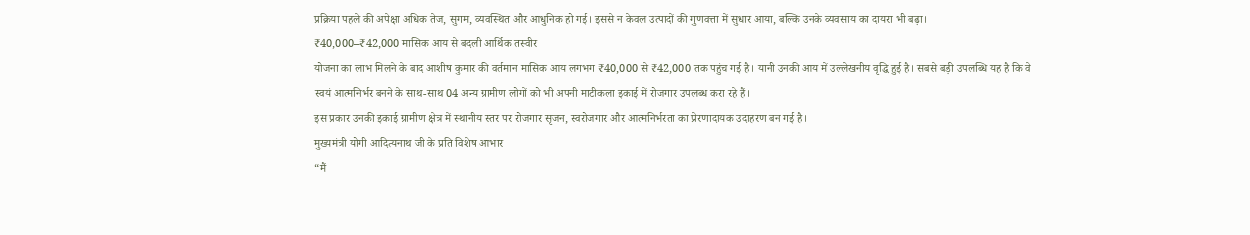प्रक्रिया पहले की अपेक्षा अधिक तेज, सुगम, व्यवस्थित और आधुनिक हो गई। इससे न केवल उत्पादों की गुणवत्ता में सुधार आया, बल्कि उनके व्यवसाय का दायरा भी बढ़ा।
₹40,000–₹42,000 मासिक आय से बदली आर्थिक तस्वीर
योजना का लाभ मिलने के बाद आशीष कुमार की वर्तमान मासिक आय लगभग ₹40,000 से ₹42,000 तक पहुंच गई है। यानी उनकी आय में उल्लेखनीय वृद्धि हुई है। सबसे बड़ी उपलब्धि यह है कि वे स्वयं आत्मनिर्भर बनने के साथ-साथ 04 अन्य ग्रामीण लोगों को भी अपनी माटीकला इकाई में रोजगार उपलब्ध करा रहे हैं।
इस प्रकार उनकी इकाई ग्रामीण क्षेत्र में स्थानीय स्तर पर रोजगार सृजन, स्वरोजगार और आत्मनिर्भरता का प्रेरणादायक उदाहरण बन गई है।
मुख्यमंत्री योगी आदित्यनाथ जी के प्रति विशेष आभार
“मैं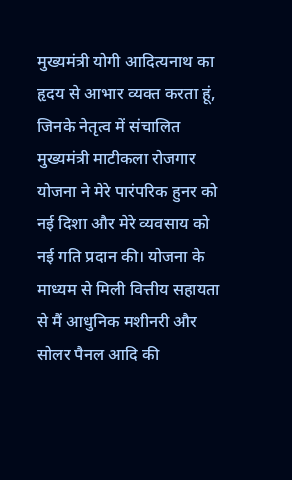मुख्यमंत्री योगी आदित्यनाथ का हृदय से आभार व्यक्त करता हूं, जिनके नेतृत्व में संचालित मुख्यमंत्री माटीकला रोजगार योजना ने मेरे पारंपरिक हुनर को नई दिशा और मेरे व्यवसाय को नई गति प्रदान की। योजना के माध्यम से मिली वित्तीय सहायता से मैं आधुनिक मशीनरी और सोलर पैनल आदि की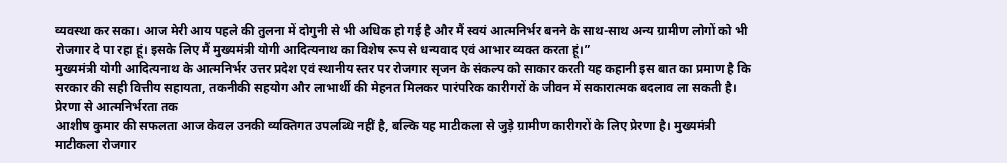व्यवस्था कर सका। आज मेरी आय पहले की तुलना में दोगुनी से भी अधिक हो गई है और मैं स्वयं आत्मनिर्भर बनने के साथ-साथ अन्य ग्रामीण लोगों को भी रोजगार दे पा रहा हूं। इसके लिए मैं मुख्यमंत्री योगी आदित्यनाथ का विशेष रूप से धन्यवाद एवं आभार व्यक्त करता हूं।”
मुख्यमंत्री योगी आदित्यनाथ के आत्मनिर्भर उत्तर प्रदेश एवं स्थानीय स्तर पर रोजगार सृजन के संकल्प को साकार करती यह कहानी इस बात का प्रमाण है कि सरकार की सही वित्तीय सहायता, तकनीकी सहयोग और लाभार्थी की मेहनत मिलकर पारंपरिक कारीगरों के जीवन में सकारात्मक बदलाव ला सकती है।
प्रेरणा से आत्मनिर्भरता तक
आशीष कुमार की सफलता आज केवल उनकी व्यक्तिगत उपलब्धि नहीं है, बल्कि यह माटीकला से जुड़े ग्रामीण कारीगरों के लिए प्रेरणा है। मुख्यमंत्री माटीकला रोजगार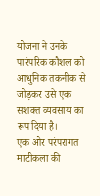योजना ने उनके पारंपरिक कौशल को आधुनिक तकनीक से जोड़कर उसे एक सशक्त व्यवसाय का रूप दिया है।
एक ओर परंपरागत माटीकला की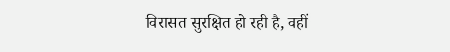विरासत सुरक्षित हो रही है, वहीं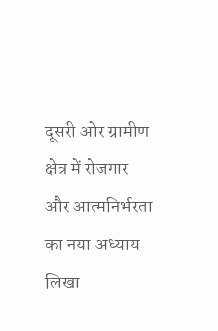दूसरी ओर ग्रामीण क्षेत्र में रोजगार और आत्मनिर्भरता का नया अध्याय लिखा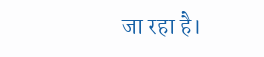जा रहा है।